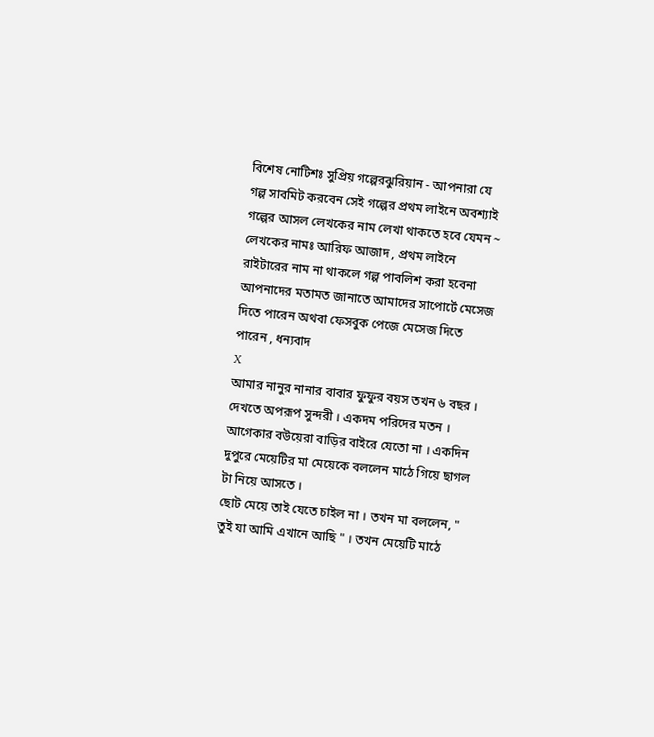বিশেষ নোটিশঃ সুপ্রিয় গল্পেরঝুরিয়ান - আপনারা যে গল্প সাবমিট করবেন সেই গল্পের প্রথম লাইনে অবশ্যাই গল্পের আসল লেখকের নাম লেখা থাকতে হবে যেমন ~ লেখকের নামঃ আরিফ আজাদ , প্রথম লাইনে রাইটারের নাম না থাকলে গল্প পাবলিশ করা হবেনা
আপনাদের মতামত জানাতে আমাদের সাপোর্টে মেসেজ দিতে পারেন অথবা ফেসবুক পেজে মেসেজ দিতে পারেন , ধন্যবাদ
X
আমার নানুর নানার বাবার ফুফুর বয়স তখন ৬ বছর । দেখতে অপরূপ সুন্দরী । একদম পরিদের মতন ।
আগেকার বউয়েরা বাড়ির বাইরে যেতো না । একদিন দুপুরে মেয়েটির মা মেয়েকে বললেন মাঠে গিয়ে ছাগল টা নিয়ে আসতে ।
ছোট মেয়ে তাই যেতে চাইল না । তখন মা বললেন, " তুই যা আমি এখানে আছি " । তখন মেয়েটি মাঠে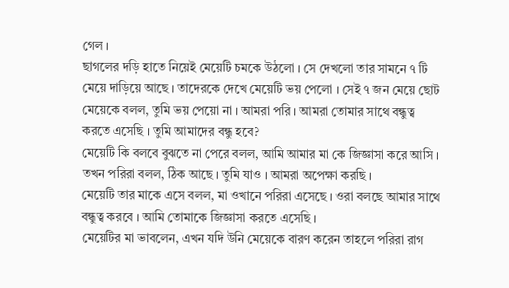গেল ।
ছাগলের দড়ি হাতে নিয়েই মেয়েটি চমকে উঠলো । সে দেখলো তার সামনে ৭ টি মেয়ে দাড়িয়ে আছে । তাদেরকে দেখে মেয়েটি ভয় পেলো । সেই ৭ জন মেয়ে ছোট মেয়েকে বলল, তুমি ভয় পেয়ো না । আমরা পরি । আমরা তোমার সাথে বন্ধুত্ব করতে এসেছি । তুমি আমাদের বন্ধু হবে?
মেয়েটি কি বলবে বুঝতে না পেরে বলল, আমি আমার মা কে জিজ্ঞাসা করে আসি । তখন পরিরা বলল, ঠিক আছে । তুমি যাও । আমরা অপেক্ষা করছি ।
মেয়েটি তার মাকে এসে বলল, মা ওখানে পরিরা এসেছে । ওরা বলছে আমার সাথে বন্ধুত্ব করবে । আমি তোমাকে জিজ্ঞাসা করতে এসেছি ।
মেয়েটির মা ভাবলেন, এখন যদি উনি মেয়েকে বারণ করেন তাহলে পরিরা রাগ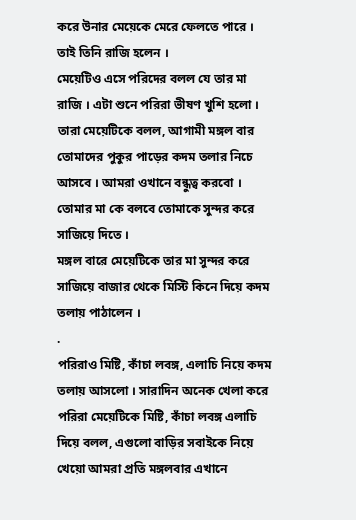করে উনার মেয়েকে মেরে ফেলতে পারে । তাই তিনি রাজি হলেন ।
মেয়েটিও এসে পরিদের বলল যে তার মা রাজি । এটা শুনে পরিরা ভীষণ খুশি হলো । তারা মেয়েটিকে বলল, আগামী মঙ্গল বার তোমাদের পুকুর পাড়ের কদম তলার নিচে আসবে । আমরা ওখানে বন্ধুত্ব করবো । তোমার মা কে বলবে তোমাকে সুন্দর করে সাজিয়ে দিতে ।
মঙ্গল বারে মেয়েটিকে তার মা সুন্দর করে সাজিয়ে বাজার থেকে মিস্টি কিনে দিয়ে কদম তলায় পাঠালেন ।
.
পরিরাও মিষ্টি, কাঁচা লবঙ্গ, এলাচি নিয়ে কদম তলায় আসলো । সারাদিন অনেক খেলা করে পরিরা মেয়েটিকে মিষ্টি, কাঁচা লবঙ্গ এলাচি দিয়ে বলল, এগুলো বাড়ির সবাইকে নিয়ে খেয়ো আমরা প্রতি মঙ্গলবার এখানে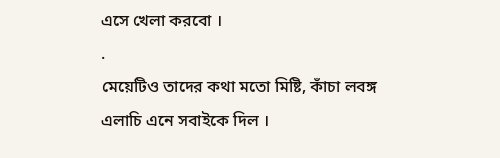এসে খেলা করবো ।
.
মেয়েটিও তাদের কথা মতো মিষ্টি, কাঁচা লবঙ্গ এলাচি এনে সবাইকে দিল ।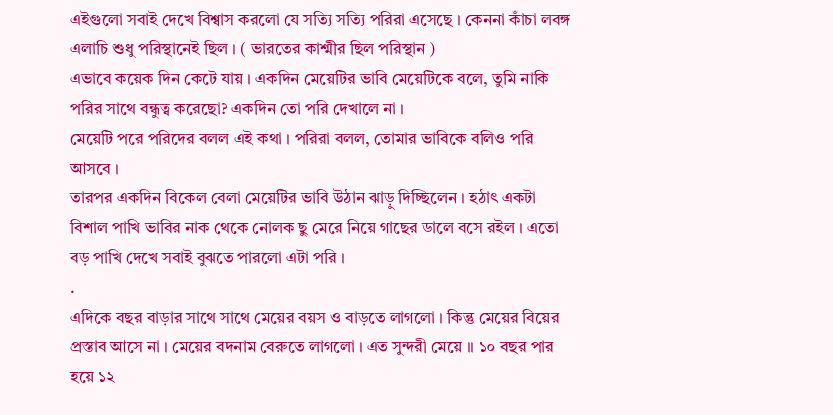এইগুলো সবাই দেখে বিশ্বাস করলো যে সত্যি সত্যি পরিরা এসেছে । কেননা কাঁচা লবঙ্গ এলাচি শুধু পরিস্থানেই ছিল । ( ভারতের কাশ্মীর ছিল পরিস্থান )
এভাবে কয়েক দিন কেটে যায় । একদিন মেয়েটির ভাবি মেয়েটিকে বলে, তুমি নাকি পরির সাথে বন্ধুত্ব করেছো? একদিন তো পরি দেখালে না ।
মেয়েটি পরে পরিদের বলল এই কথা । পরিরা বলল, তোমার ভাবিকে বলিও পরি আসবে ।
তারপর একদিন বিকেল বেলা মেয়েটির ভাবি উঠান ঝাড়ু দিচ্ছিলেন । হঠাৎ একটা বিশাল পাখি ভাবির নাক থেকে নোলক ছু মেরে নিয়ে গাছের ডালে বসে রইল । এতো বড় পাখি দেখে সবাই বুঝতে পারলো এটা পরি ।
.
এদিকে বছর বাড়ার সাথে সাথে মেয়ের বয়স ও বাড়তে লাগলো । কিন্তু মেয়ের বিয়ের প্রস্তাব আসে না । মেয়ের বদনাম বেরুতে লাগলো । এত সুন্দরী মেয়ে ।। ১০ বছর পার হয়ে ১২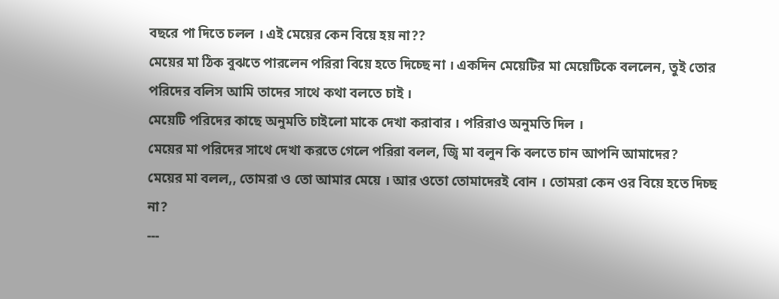বছরে পা দিতে চলল । এই মেয়ের কেন বিয়ে হয় না??
মেয়ের মা ঠিক বুঝতে পারলেন পরিরা বিয়ে হতে দিচ্ছে না । একদিন মেয়েটির মা মেয়েটিকে বললেন, তুই তোর পরিদের বলিস আমি তাদের সাথে কথা বলতে চাই ।
মেয়েটি পরিদের কাছে অনুমতি চাইলো মাকে দেখা করাবার । পরিরাও অনুমতি দিল ।
মেয়ের মা পরিদের সাথে দেখা করতে গেলে পরিরা বলল, জ্বি মা বলুন কি বলতে চান আপনি আমাদের?
মেয়ের মা বলল,, তোমরা ও তো আমার মেয়ে । আর ওতো তোমাদেরই বোন । তোমরা কেন ওর বিয়ে হতে দিচ্ছ না?
---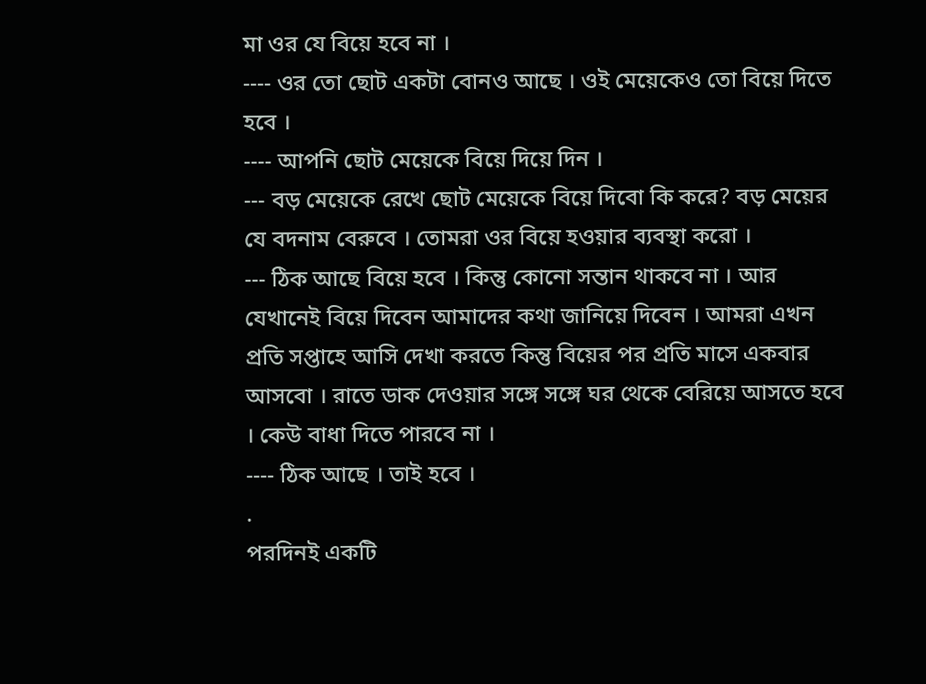মা ওর যে বিয়ে হবে না ।
---- ওর তো ছোট একটা বোনও আছে । ওই মেয়েকেও তো বিয়ে দিতে হবে ।
---- আপনি ছোট মেয়েকে বিয়ে দিয়ে দিন ।
--- বড় মেয়েকে রেখে ছোট মেয়েকে বিয়ে দিবো কি করে? বড় মেয়ের যে বদনাম বেরুবে । তোমরা ওর বিয়ে হওয়ার ব্যবস্থা করো ।
--- ঠিক আছে বিয়ে হবে । কিন্তু কোনো সন্তান থাকবে না । আর যেখানেই বিয়ে দিবেন আমাদের কথা জানিয়ে দিবেন । আমরা এখন প্রতি সপ্তাহে আসি দেখা করতে কিন্তু বিয়ের পর প্রতি মাসে একবার আসবো । রাতে ডাক দেওয়ার সঙ্গে সঙ্গে ঘর থেকে বেরিয়ে আসতে হবে । কেউ বাধা দিতে পারবে না ।
---- ঠিক আছে । তাই হবে ।
.
পরদিনই একটি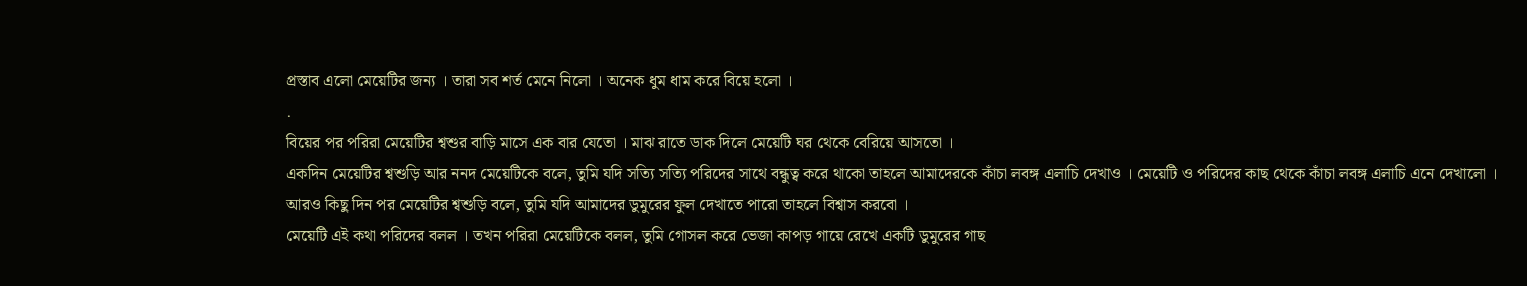প্রস্তাব এলো মেয়েটির জন্য । তারা সব শর্ত মেনে নিলো । অনেক ধুম ধাম করে বিয়ে হলো ।
.
বিয়ের পর পরিরা মেয়েটির শ্বশুর বাড়ি মাসে এক বার যেতো । মাঝ রাতে ডাক দিলে মেয়েটি ঘর থেকে বেরিয়ে আসতো ।
একদিন মেয়েটির শ্বশুড়ি আর ননদ মেয়েটিকে বলে, তুমি যদি সত্যি সত্যি পরিদের সাথে বন্ধুত্ব করে থাকো তাহলে আমাদেরকে কাঁচা লবঙ্গ এলাচি দেখাও । মেয়েটি ও পরিদের কাছ থেকে কাঁচা লবঙ্গ এলাচি এনে দেখালো ।
আরও কিছু দিন পর মেয়েটির শ্বশুড়ি বলে, তুমি যদি আমাদের ডুমুরের ফুল দেখাতে পারো তাহলে বিশ্বাস করবো ।
মেয়েটি এই কথা পরিদের বলল । তখন পরিরা মেয়েটিকে বলল, তুমি গোসল করে ভেজা কাপড় গায়ে রেখে একটি ডুমুরের গাছ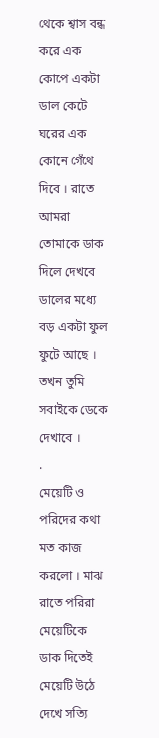থেকে শ্বাস বন্ধ করে এক কোপে একটা ডাল কেটে ঘরের এক কোনে গেঁথে দিবে । রাতে আমরা তোমাকে ডাক দিলে দেখবে ডালের মধ্যে বড় একটা ফুল ফুটে আছে । তখন তুমি সবাইকে ডেকে দেখাবে ।
.
মেয়েটি ও পরিদের কথা মত কাজ করলো । মাঝ রাতে পরিরা মেয়েটিকে ডাক দিতেই মেয়েটি উঠে দেখে সত্যি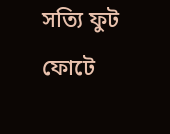সত্যি ফুট ফোটে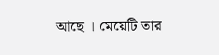আছে । মেয়েটি তার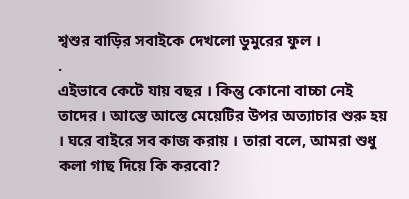শ্বশুর বাড়ির সবাইকে দেখলো ডুমুরের ফুল ।
.
এইভাবে কেটে যায় বছর । কিন্তু কোনো বাচ্চা নেই তাদের । আস্তে আস্তে মেয়েটির উপর অত্যাচার শুরু হয় । ঘরে বাইরে সব কাজ করায় । তারা বলে, আমরা শুধু কলা গাছ দিয়ে কি করবো?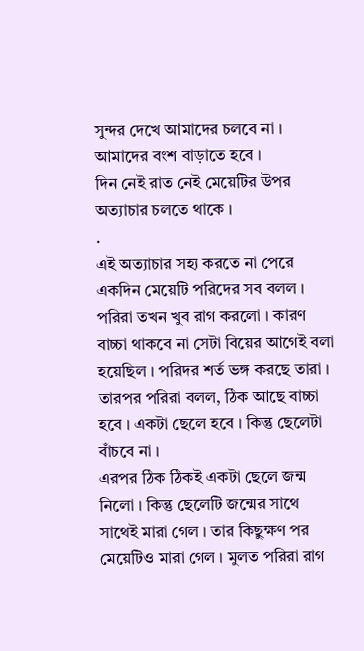সুন্দর দেখে আমাদের চলবে না । আমাদের বংশ বাড়াতে হবে ।
দিন নেই রাত নেই মেয়েটির উপর অত্যাচার চলতে থাকে ।
.
এই অত্যাচার সহ্য করতে না পেরে একদিন মেয়েটি পরিদের সব বলল ।
পরিরা তখন খুব রাগ করলো । কারণ বাচ্চা থাকবে না সেটা বিয়ের আগেই বলা হয়েছিল । পরিদর শর্ত ভঙ্গ করছে তারা । তারপর পরিরা বলল, ঠিক আছে বাচ্চা হবে । একটা ছেলে হবে । কিন্তু ছেলেটা বাঁচবে না ।
এরপর ঠিক ঠিকই একটা ছেলে জন্ম নিলো । কিন্তু ছেলেটি জন্মের সাথে সাথেই মারা গেল । তার কিছুক্ষণ পর মেয়েটিও মারা গেল । মুলত পরিরা রাগ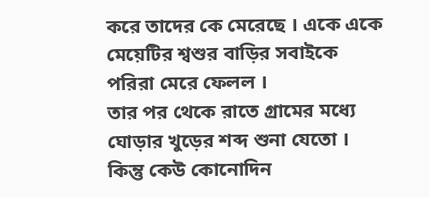করে তাদের কে মেরেছে । একে একে মেয়েটির শ্বশুর বাড়ির সবাইকে পরিরা মেরে ফেলল ।
তার পর থেকে রাতে গ্রামের মধ্যে ঘোড়ার খুড়ের শব্দ শুনা যেতো । কিন্তু কেউ কোনোদিন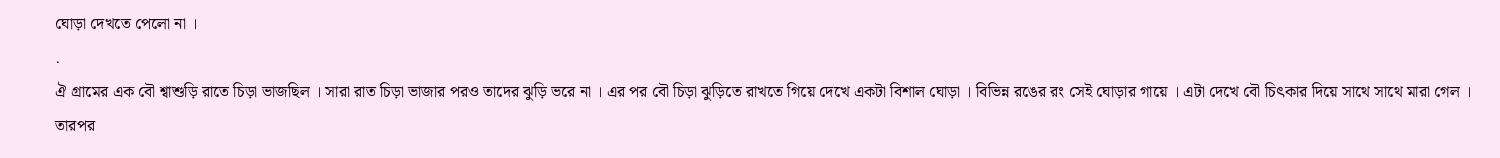ঘোড়া দেখতে পেলো না ।
.
ঐ গ্রামের এক বৌ শ্বাশুড়ি রাতে চিড়া ভাজছিল । সারা রাত চিড়া ভাজার পরও তাদের ঝুড়ি ভরে না । এর পর বৌ চিড়া ঝুড়িতে রাখতে গিয়ে দেখে একটা বিশাল ঘোড়া । বিভিন্ন রঙের রং সেই ঘোড়ার গায়ে । এটা দেখে বৌ চিৎকার দিয়ে সাথে সাথে মারা গেল । তারপর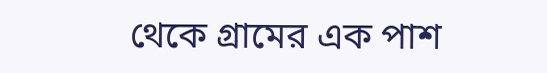থেকে গ্রামের এক পাশ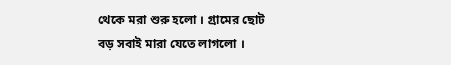থেকে মরা শুরু হলো । গ্রামের ছোট বড় সবাই মারা যেতে লাগলো ।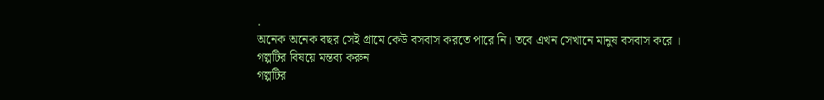.
অনেক অনেক বছর সেই গ্রামে কেউ বসবাস করতে পারে নি। তবে এখন সেখানে মানুষ বসবাস করে ।
গল্পটির বিষয়ে মন্তব্য করুন
গল্পটির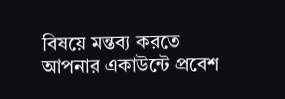বিষয়ে মন্তব্য করতে আপনার একাউন্টে প্রবেশ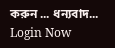করুন ... ধন্যবাদ... Login Now